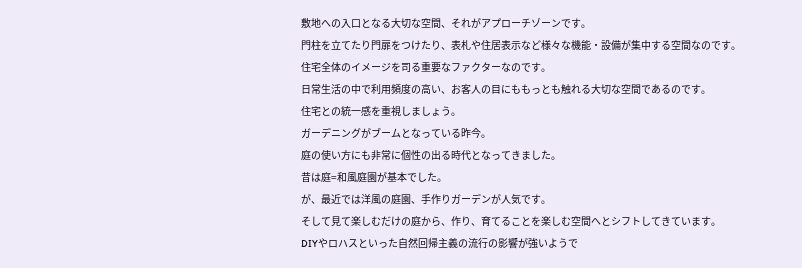敷地への入口となる大切な空間、それがアプローチゾーンです。
門柱を立てたり門扉をつけたり、表札や住居表示など様々な機能・設備が集中する空間なのです。
住宅全体のイメージを司る重要なファクターなのです。
日常生活の中で利用頻度の高い、お客人の目にももっとも触れる大切な空間であるのです。
住宅との統一感を重視しましょう。
ガーデニングがブームとなっている昨今。
庭の使い方にも非常に個性の出る時代となってきました。
昔は庭=和風庭園が基本でした。
が、最近では洋風の庭園、手作りガーデンが人気です。
そして見て楽しむだけの庭から、作り、育てることを楽しむ空間へとシフトしてきています。
DIYやロハスといった自然回帰主義の流行の影響が強いようで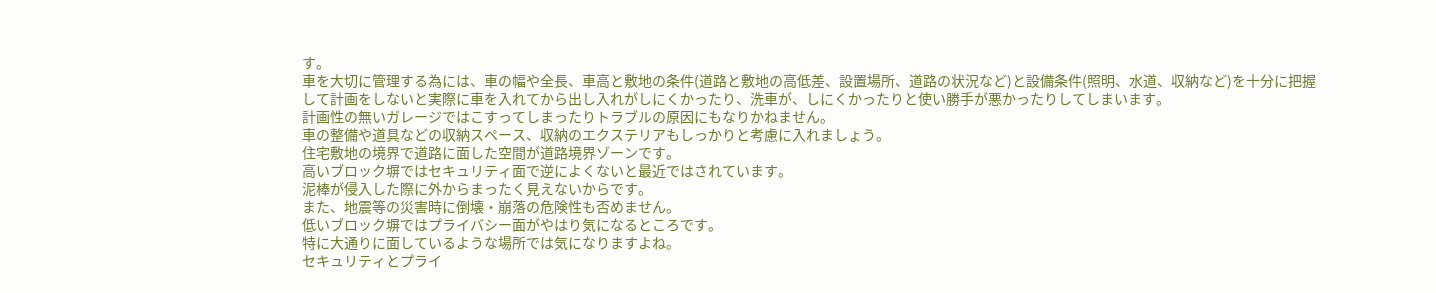す。
車を大切に管理する為には、車の幅や全長、車高と敷地の条件(道路と敷地の高低差、設置場所、道路の状況など)と設備条件(照明、水道、収納など)を十分に把握して計画をしないと実際に車を入れてから出し入れがしにくかったり、洗車が、しにくかったりと使い勝手が悪かったりしてしまいます。
計画性の無いガレージではこすってしまったりトラブルの原因にもなりかねません。
車の整備や道具などの収納スペース、収納のエクステリアもしっかりと考慮に入れましょう。
住宅敷地の境界で道路に面した空間が道路境界ゾーンです。
高いブロック塀ではセキュリティ面で逆によくないと最近ではされています。
泥棒が侵入した際に外からまったく見えないからです。
また、地震等の災害時に倒壊・崩落の危険性も否めません。
低いブロック塀ではプライバシー面がやはり気になるところです。
特に大通りに面しているような場所では気になりますよね。
セキュリティとプライ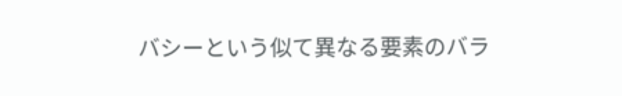バシーという似て異なる要素のバラ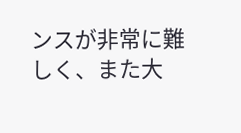ンスが非常に難しく、また大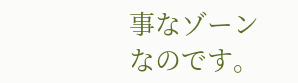事なゾーンなのです。